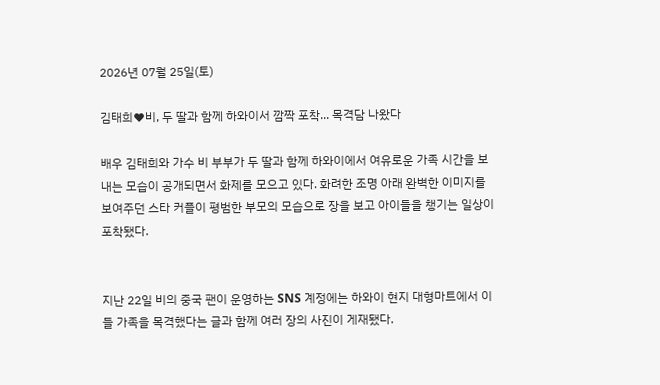2026년 07월 25일(토)

김태희♥비, 두 딸과 함께 하와이서 깜짝 포착... 목격담 나왔다

배우 김태희와 가수 비 부부가 두 딸과 함께 하와이에서 여유로운 가족 시간을 보내는 모습이 공개되면서 화제를 모으고 있다. 화려한 조명 아래 완벽한 이미지를 보여주던 스타 커플이 평범한 부모의 모습으로 장을 보고 아이들을 챙기는 일상이 포착됐다.


지난 22일 비의 중국 팬이 운영하는 SNS 계정에는 하와이 현지 대형마트에서 이들 가족을 목격했다는 글과 함께 여러 장의 사진이 게재됐다.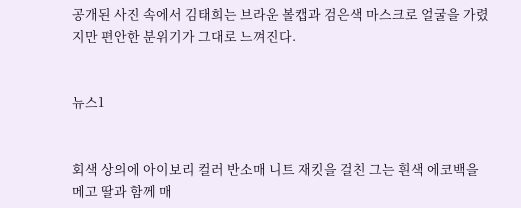공개된 사진 속에서 김태희는 브라운 볼캡과 검은색 마스크로 얼굴을 가렸지만 편안한 분위기가 그대로 느껴진다.


뉴스1


회색 상의에 아이보리 컬러 반소매 니트 재킷을 걸친 그는 흰색 에코백을 메고 딸과 함께 매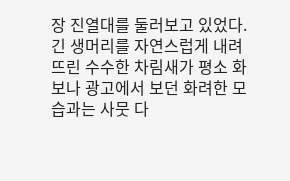장 진열대를 둘러보고 있었다. 긴 생머리를 자연스럽게 내려뜨린 수수한 차림새가 평소 화보나 광고에서 보던 화려한 모습과는 사뭇 다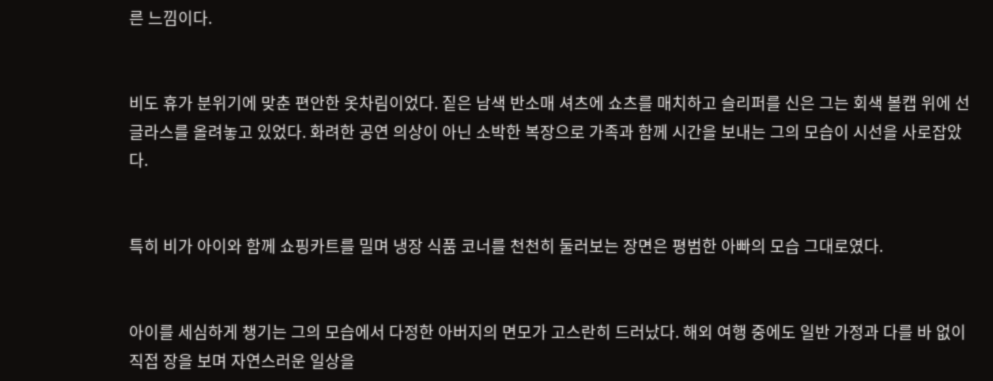른 느낌이다.


비도 휴가 분위기에 맞춘 편안한 옷차림이었다. 짙은 남색 반소매 셔츠에 쇼츠를 매치하고 슬리퍼를 신은 그는 회색 볼캡 위에 선글라스를 올려놓고 있었다. 화려한 공연 의상이 아닌 소박한 복장으로 가족과 함께 시간을 보내는 그의 모습이 시선을 사로잡았다.


특히 비가 아이와 함께 쇼핑카트를 밀며 냉장 식품 코너를 천천히 둘러보는 장면은 평범한 아빠의 모습 그대로였다.


아이를 세심하게 챙기는 그의 모습에서 다정한 아버지의 면모가 고스란히 드러났다. 해외 여행 중에도 일반 가정과 다를 바 없이 직접 장을 보며 자연스러운 일상을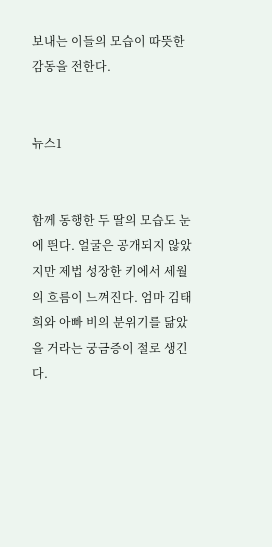보내는 이들의 모습이 따뜻한 감동을 전한다.


뉴스1


함께 동행한 두 딸의 모습도 눈에 띈다. 얼굴은 공개되지 않았지만 제법 성장한 키에서 세월의 흐름이 느껴진다. 엄마 김태희와 아빠 비의 분위기를 닮았을 거라는 궁금증이 절로 생긴다.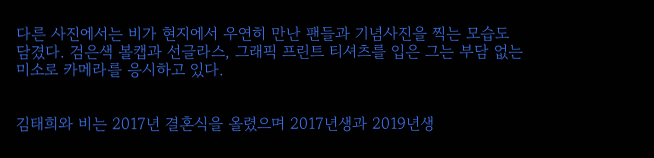다른 사진에서는 비가 현지에서 우연히 만난 팬들과 기념사진을 찍는 모습도 담겼다. 검은색 볼캡과 선글라스, 그래픽 프린트 티셔츠를 입은 그는 부담 없는 미소로 카메라를 응시하고 있다.


김태희와 비는 2017년 결혼식을 올렸으며 2017년생과 2019년생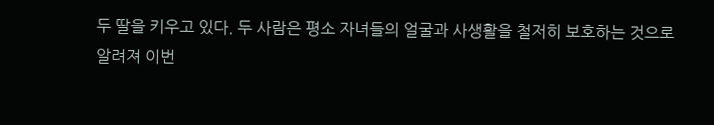두 딸을 키우고 있다. 두 사람은 평소 자녀들의 얼굴과 사생활을 철저히 보호하는 것으로 알려져 이번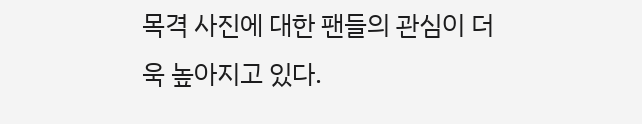목격 사진에 대한 팬들의 관심이 더욱 높아지고 있다.